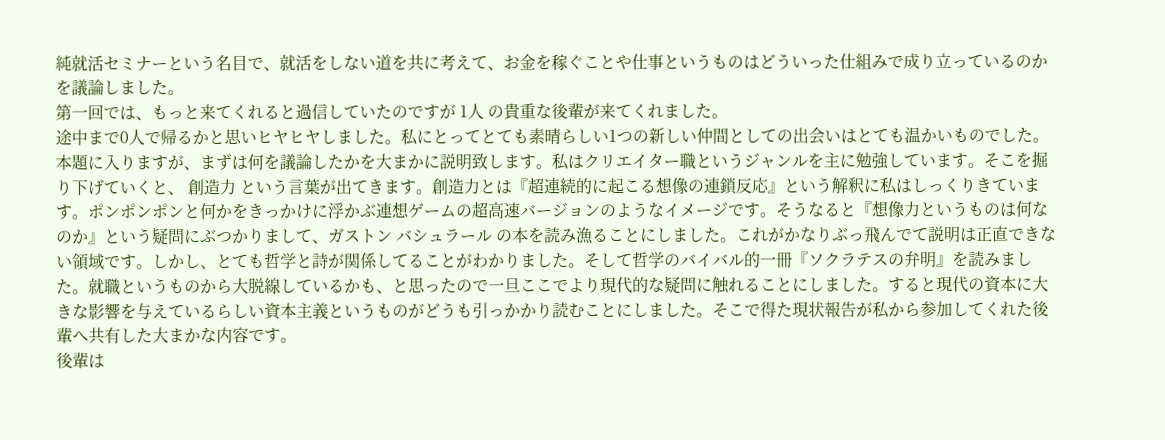純就活セミナーという名目で、就活をしない道を共に考えて、お金を稼ぐことや仕事というものはどういった仕組みで成り立っているのかを議論しました。
第一回では、もっと来てくれると過信していたのですが 1人 の貴重な後輩が来てくれました。
途中まで0人で帰るかと思いヒヤヒヤしました。私にとってとても素晴らしい1つの新しい仲間としての出会いはとても温かいものでした。
本題に入りますが、まずは何を議論したかを大まかに説明致します。私はクリエイター職というジャンルを主に勉強しています。そこを掘り下げていくと、 創造力 という言葉が出てきます。創造力とは『超連続的に起こる想像の連鎖反応』という解釈に私はしっくりきています。ポンポンポンと何かをきっかけに浮かぶ連想ゲームの超高速バージョンのようなイメージです。そうなると『想像力というものは何なのか』という疑問にぶつかりまして、ガストン バシュラール の本を読み漁ることにしました。これがかなりぶっ飛んでて説明は正直できない領域です。しかし、とても哲学と詩が関係してることがわかりました。そして哲学のバイバル的一冊『ソクラテスの弁明』を読みました。就職というものから大脱線しているかも、と思ったので一旦ここでより現代的な疑問に触れることにしました。すると現代の資本に大きな影響を与えているらしい資本主義というものがどうも引っかかり読むことにしました。そこで得た現状報告が私から参加してくれた後輩へ共有した大まかな内容です。
後輩は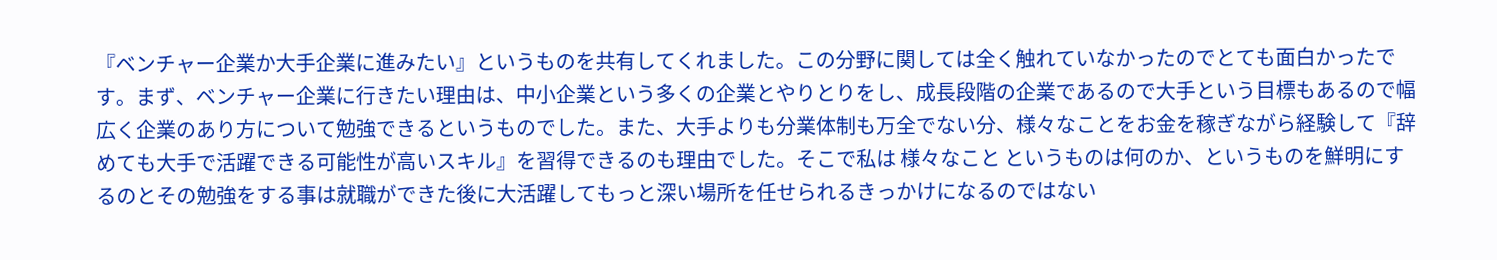『ベンチャー企業か大手企業に進みたい』というものを共有してくれました。この分野に関しては全く触れていなかったのでとても面白かったです。まず、ベンチャー企業に行きたい理由は、中小企業という多くの企業とやりとりをし、成長段階の企業であるので大手という目標もあるので幅広く企業のあり方について勉強できるというものでした。また、大手よりも分業体制も万全でない分、様々なことをお金を稼ぎながら経験して『辞めても大手で活躍できる可能性が高いスキル』を習得できるのも理由でした。そこで私は 様々なこと というものは何のか、というものを鮮明にするのとその勉強をする事は就職ができた後に大活躍してもっと深い場所を任せられるきっかけになるのではない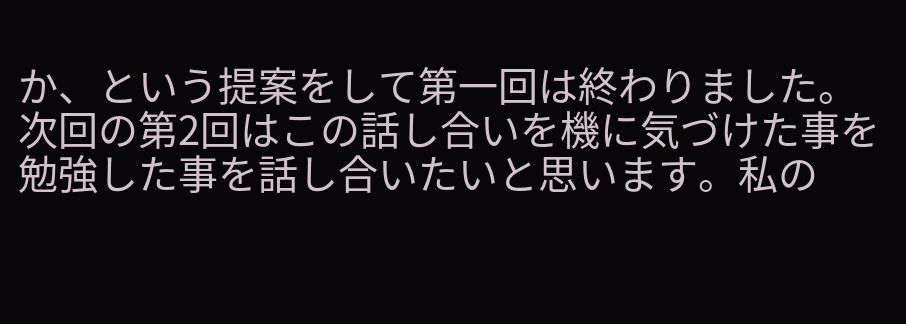か、という提案をして第一回は終わりました。
次回の第2回はこの話し合いを機に気づけた事を勉強した事を話し合いたいと思います。私の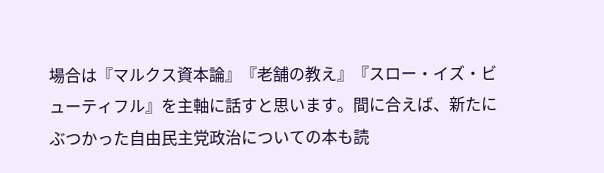場合は『マルクス資本論』『老舗の教え』『スロー・イズ・ビューティフル』を主軸に話すと思います。間に合えば、新たにぶつかった自由民主党政治についての本も読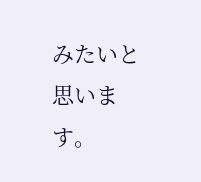みたいと思います。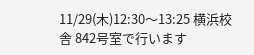11/29(木)12:30〜13:25 横浜校舎 842号室で行います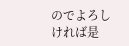のでよろしければ是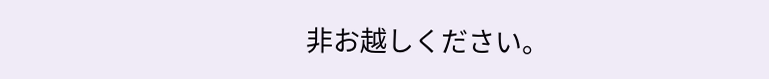非お越しください。